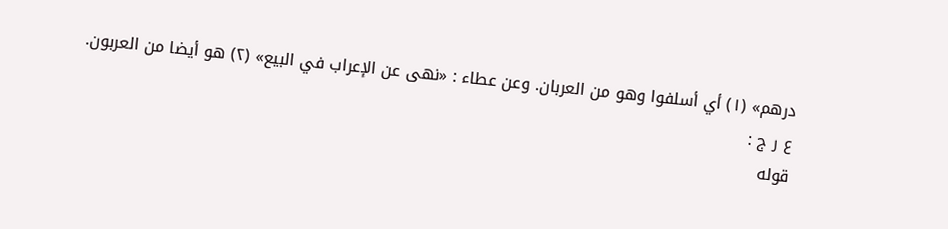درهم» (١) أي أسلفوا وهو من العربان. وعن عطاء : «نهى عن الإعراب في البيع» (٢) هو أيضا من العربون.
ع ر ج :
قوله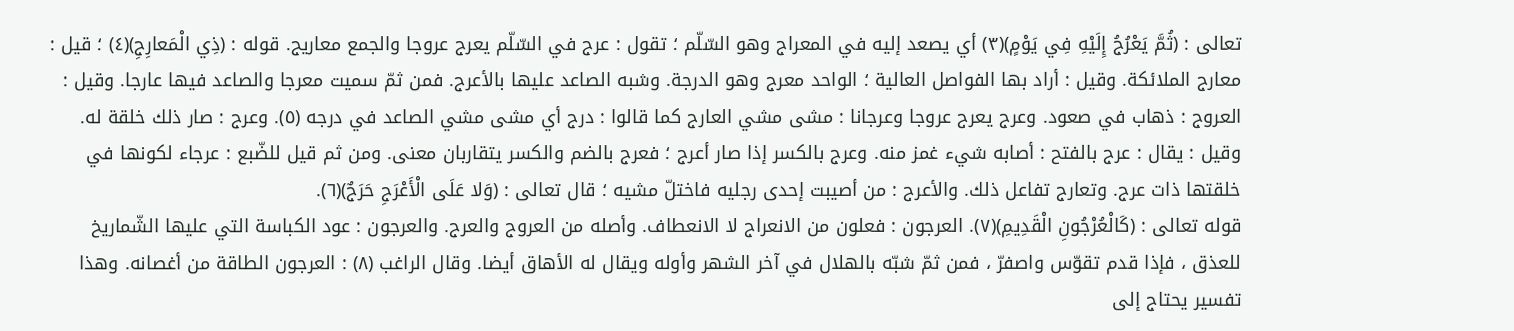تعالى : (ثُمَّ يَعْرُجُ إِلَيْهِ فِي يَوْمٍ)(٣) أي يصعد إليه في المعراج وهو السّلّم ؛ تقول : عرج في السّلّم يعرج عروجا والجمع معاريج. قوله : (ذِي الْمَعارِجِ)(٤) ؛ قيل : معارج الملائكة. وقيل : أراد بها الفواصل العالية ؛ الواحد معرج وهو الدرجة. وشبه الصاعد عليها بالأعرج. فمن ثمّ سميت معرجا والصاعد فيها عارجا. وقيل : العروج : ذهاب في صعود. وعرج يعرج عروجا وعرجانا : مشى مشي العارج كما قالوا : درج أي مشى مشي الصاعد في درجه (٥). وعرج : صار ذلك خلقة له. وقيل : يقال : عرج بالفتح : أصابه شيء غمز منه. وعرج بالكسر إذا صار أعرج ؛ فعرج بالضم والكسر يتقاربان معنى. ومن ثم قيل للضّبع : عرجاء لكونها في خلقتها ذات عرج. وتعارج تفاعل ذلك. والأعرج : من أصيبت إحدى رجليه فاختلّ مشيه ؛ قال تعالى : (وَلا عَلَى الْأَعْرَجِ حَرَجٌ)(٦).
قوله تعالى : (كَالْعُرْجُونِ الْقَدِيمِ)(٧). العرجون : فعلون من الانعراج لا الانعطاف. وأصله من العروج والعرج. والعرجون : عود الكباسة التي عليها الشّماريخ للعذق ، فإذا قدم تقوّس واصفرّ ، فمن ثمّ شبّه بالهلال في آخر الشهر وأوله ويقال له الأهاق أيضا. وقال الراغب (٨) : العرجون الطاقة من أغصانه. وهذا تفسير يحتاج إلى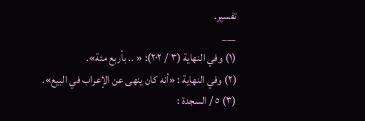تفسير.
___
(١) وفي النهاية (٣ / ٢٠٢): « .. بأربع مئة».
(٢) وفي النهاية : «أنه كان ينهى عن الإعراب في البيع».
(٣) ٥ / السجدة :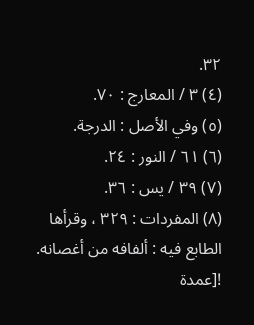٣٢.
(٤) ٣ / المعارج : ٧٠.
(٥) وفي الأصل : الدرجة.
(٦) ٦١ / النور : ٢٤.
(٧) ٣٩ / يس : ٣٦.
(٨) المفردات : ٣٢٩ ، وقرأها الطابع فيه : ألفافه من أغصانه.
![عمدة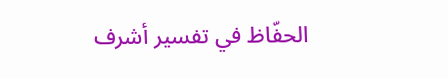الحفّاظ في تفسير أشرف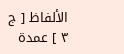الألفاظ [ ج ٣ ] عمدة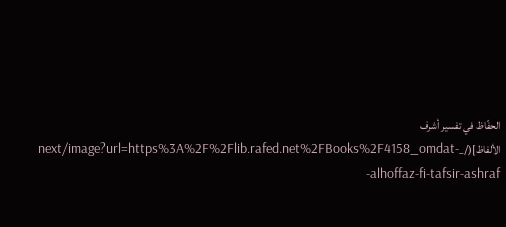الحفّاظ في تفسير أشرف الألفاظ](/_next/image?url=https%3A%2F%2Flib.rafed.net%2FBooks%2F4158_omdat-alhoffaz-fi-tafsir-ashraf-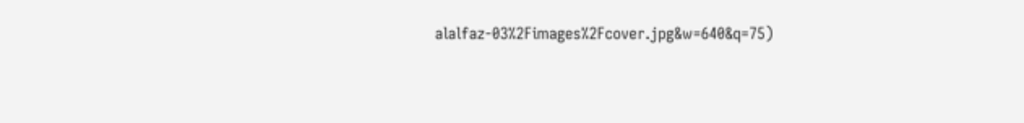alalfaz-03%2Fimages%2Fcover.jpg&w=640&q=75)